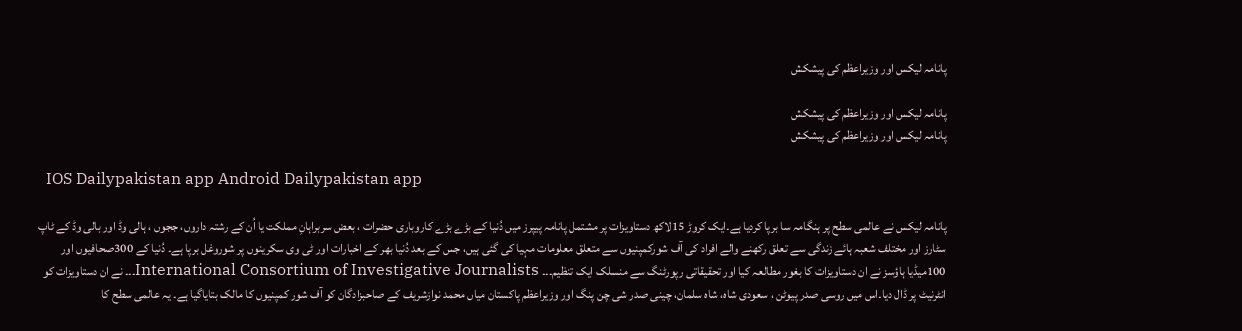پانامہ لیکس اور وزیراعظم کی پیشکش

پانامہ لیکس اور وزیراعظم کی پیشکش
پانامہ لیکس اور وزیراعظم کی پیشکش

  IOS Dailypakistan app Android Dailypakistan app

پانامہ لیکس نے عالمی سطح پر ہنگامہ سا برپا کردیا ہے۔ایک کروڑ 15لاکھ دستاویزات پر مشتمل پانامہ پیپرز میں دُنیا کے بڑے بڑے کاروباری حضرات ، بعض سربراہانِ مملکت یا اُن کے رشتہ داروں، ججوں ، ہالی وڈ اور بالی وڈ کے ٹاپ سٹارز اور مختلف شعبہ ہائے زندگی سے تعلق رکھنے والے افراد کی آف شورکمپنیوں سے متعلق معلومات مہیا کی گئی ہیں، جس کے بعد دُنیا بھر کے اخبارات اور ٹی وی سکرینوں پر شوروغل برپا ہے۔ دُنیا کے 300صحافیوں اور 100میڈیا ہاؤسز نے ان دستاویزات کا بغور مطالعہ کیا اور تحقیقاتی رپورٹنگ سے منسلک ایک تنظیم۔۔۔ International Consortium of Investigative Journalists۔۔۔ نے ان دستاویزات کو انٹرنیٹ پر ڈال دیا۔اس میں روسی صدر پیوٹن ، سعودی شاہ، شاہ سلمان، چینی صدر شی چن پنگ اور وزیراعظم پاکستان میاں محمد نوازشریف کے صاحبزادگان کو آف شور کمپنیوں کا مالک بتایاگیا ہے۔ یہ عالمی سطح کا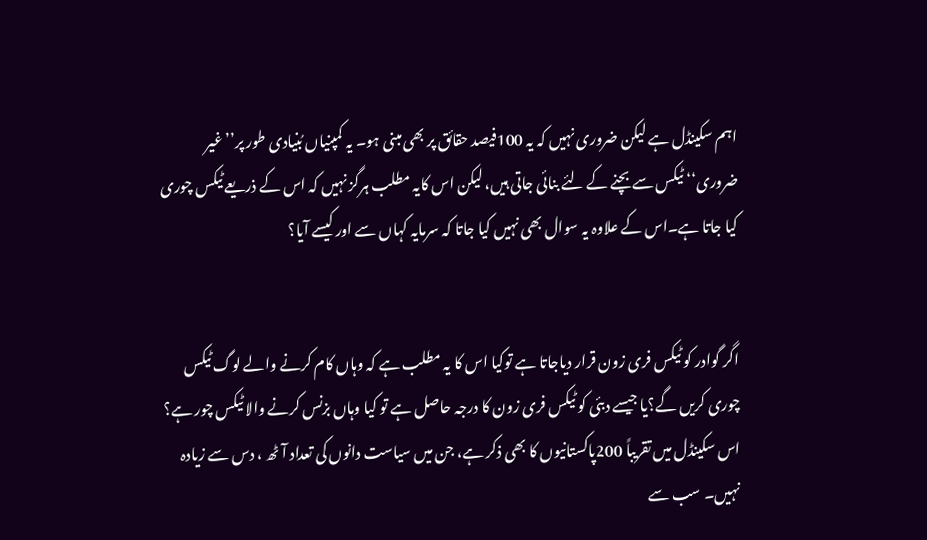اہم سکینڈل ہے لیکن ضروری نہیں کہ یہ 100فیصد حقائق پر بھی مبنی ہو۔ یہ کمپنیاں بُنیادی طور پر’’ غیر ضروری‘‘ ٹیکس سے بچنے کے لئے بنائی جاتی ہیں، لیکن اس کایہ مطلب ہرگز نہیں کہ اس کے ذریعے ٹیکس چوری کیا جاتا ہے۔اس کے علاوہ یہ سوال بھی نہیں کیا جاتا کہ سرمایہ کہاں سے اور کیسے آیا؟


اگر گوادر کو ٹیکس فری زون قرار دیاجاتا ہے توکیا اس کا یہ مطلب ہے کہ وہاں کام کرنے والے لوگ ٹیکس چوری کریں گے؟یا جیسے دبئی کو ٹیکس فری زون کا درجہ حاصل ہے تو کیا وہاں بزنس کرنے والا ٹیکس چور ہے؟ اس سکینڈل میں تقریباً 200پاکستانیوں کا بھی ذکر ہے، جن میں سیاست دانوں کی تعداد آٹھ ، دس سے زیادہ نہیں۔ سب سے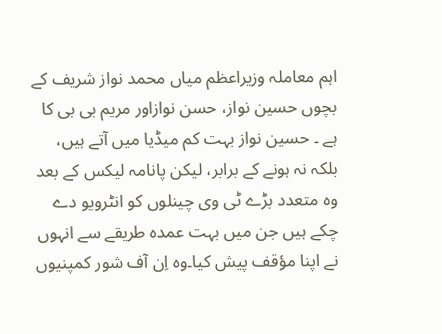اہم معاملہ وزیراعظم میاں محمد نواز شریف کے بچوں حسین نواز، حسن نوازاور مریم بی بی کا ہے ۔ حسین نواز بہت کم میڈیا میں آتے ہیں، بلکہ نہ ہونے کے برابر، لیکن پانامہ لیکس کے بعد وہ متعدد بڑے ٹی وی چینلوں کو انٹرویو دے چکے ہیں جن میں بہت عمدہ طریقے سے انہوں نے اپنا مؤقف پیش کیا۔وہ اِن آف شور کمپنیوں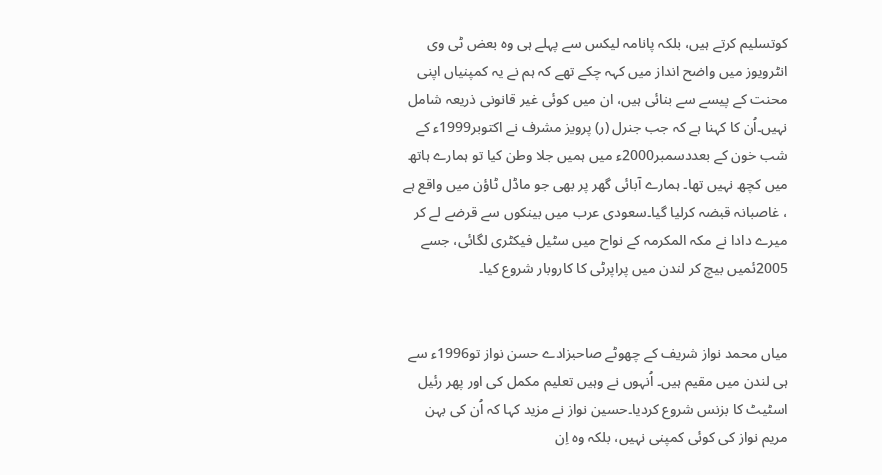کوتسلیم کرتے ہیں، بلکہ پانامہ لیکس سے پہلے ہی وہ بعض ٹی وی انٹرویوز میں واضح انداز میں کہہ چکے تھے کہ ہم نے یہ کمپنیاں اپنی محنت کے پیسے سے بنائی ہیں، ان میں کوئی غیر قانونی ذریعہ شامل نہیں۔اُن کا کہنا ہے کہ جب جنرل (ر) پرویز مشرف نے اکتوبر1999ء کے شب خون کے بعددسمبر2000ء میں ہمیں جلا وطن کیا تو ہمارے ہاتھ میں کچھ نہیں تھا۔ ہمارے آبائی گھر پر بھی جو ماڈل ٹاؤن میں واقع ہے ، غاصبانہ قبضہ کرلیا گیا۔سعودی عرب میں بینکوں سے قرضے لے کر میرے دادا نے مکہ المکرمہ کے نواح میں سٹیل فیکٹری لگائی، جسے 2005ئمیں بیچ کر لندن میں پراپرٹی کا کاروبار شروع کیا۔


میاں محمد نواز شریف کے چھوٹے صاحبزادے حسن نواز تو1996ء سے ہی لندن میں مقیم ہیں۔ اُنہوں نے وہیں تعلیم مکمل کی اور پھر رئیل اسٹیٹ کا بزنس شروع کردیا۔حسین نواز نے مزید کہا کہ اُن کی بہن مریم نواز کی کوئی کمپنی نہیں، بلکہ وہ اِن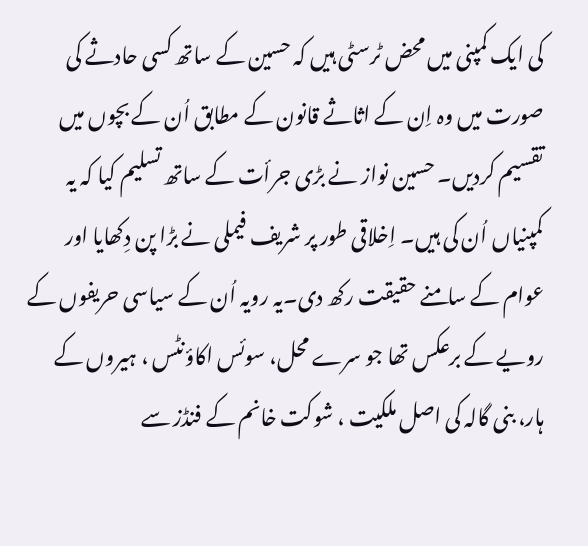کی ایک کمپنی میں محض ٹرسٹی ہیں کہ حسین کے ساتھ کسی حادثے کی صورت میں وہ اِن کے اثاثے قانون کے مطابق اُن کے بچوں میں تقسیم کردیں۔ حسین نواز نے بڑی جرأت کے ساتھ تسلیم کیا کہ یہ کمپنیاں اُن کی ہیں۔ اِخلاقی طور پر شریف فیملی نے بڑا پن دِکھایا اور عوام کے سامنے حقیقت رکھ دی۔یہ رویہ اُن کے سیاسی حریفوں کے رویے کے برعکس تھا جو سرے محل، سوئس اکاؤنٹس ، ہیروں کے ہار، بنی گالہ کی اصل ملکیت ، شوکت خانم کے فنڈز سے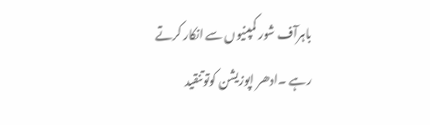باہرآف شور کمپنیوں سے انکار کرتے رہے ۔ادھر اپوزیشن کوتوتنقید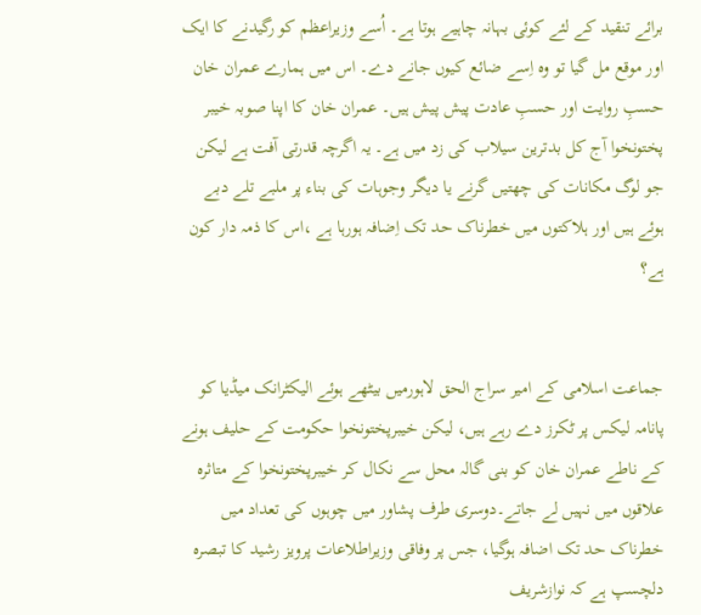برائے تنقید کے لئے کوئی بہانہ چاہیے ہوتا ہے۔ اُسے وزیراعظم کو رگیدنے کا ایک اور موقع مل گیا تو وہ اِسے ضائع کیوں جانے دے۔ اس میں ہمارے عمران خان حسبِ روایت اور حسبِ عادت پیش پیش ہیں۔ عمران خان کا اپنا صوبہ خیبر پختونخوا آج کل بدترین سیلاب کی زد میں ہے۔ یہ اگرچہ قدرتی آفت ہے لیکن جو لوگ مکانات کی چھتیں گرنے یا دیگر وجوہات کی بناء پر ملبے تلے دبے ہوئے ہیں اور ہلاکتوں میں خطرناک حد تک اِضافہ ہورہا ہے ،اس کا ذمہ دار کون ہے؟


جماعت اسلامی کے امیر سراج الحق لاہورمیں بیٹھے ہوئے الیکٹرانک میڈیا کو پانامہ لیکس پر ٹکرز دے رہے ہیں، لیکن خیبرپختونخوا حکومت کے حلیف ہونے کے ناطے عمران خان کو بنی گالہ محل سے نکال کر خیبرپختونخوا کے متاثرہ علاقوں میں نہیں لے جاتے۔دوسری طرف پشاور میں چوہوں کی تعداد میں خطرناک حد تک اضافہ ہوگیا، جس پر وفاقی وزیراطلاعات پرویز رشید کا تبصرہ دلچسپ ہے کہ نوازشریف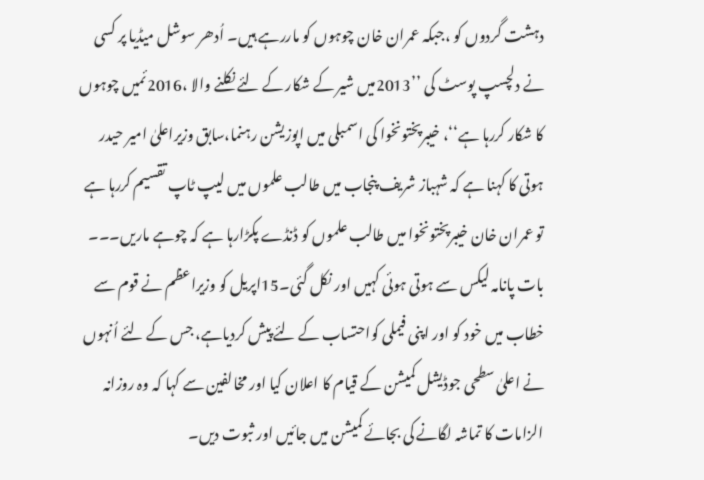دہشت گردوں کو ،جبکہ عمران خان چوہوں کو ماررہے ہیں۔ اُدھر سوشل میڈیا پر کسی نے دلچسپ پوسٹ کی ’’2013میں شیر کے شکار کے لئے نکلنے والا ،2016ئمیں چوہوں کا شکار کررہا ہے‘‘، خیبرپختونخوا کی اسمبلی میں اپوزیشن رہنما،سابق وزیراعلیٰ امیر حیدر ہوتی کا کہنا ہے کہ شہباز شریف پنجاب میں طالب علموں میں لیپ ٹاپ تقسیم کررہا ہے تو عمران خان خیبرپختونخوا میں طالب علموں کو ڈنڈے پکڑارہا ہے کہ چوہے ماریں۔۔۔ بات پانامہ لیکس سے ہوتی ہوئی کہیں اور نکل گئی۔15اپریل کو وزیراعظم نے قوم سے خطاب میں خود کو اور اپنی فیملی کواحتساب کے لئے پیش کردیاہے، جس کے لئے اُنہوں نے اعلیٰ سطحی جوڈیشل کمیشن کے قیام کا اعلان کیا اور مخالفین سے کہا کہ وہ روزانہ الزامات کا تماشہ لگانے کی بجائے کمیشن میں جائیں اور ثبوت دیں۔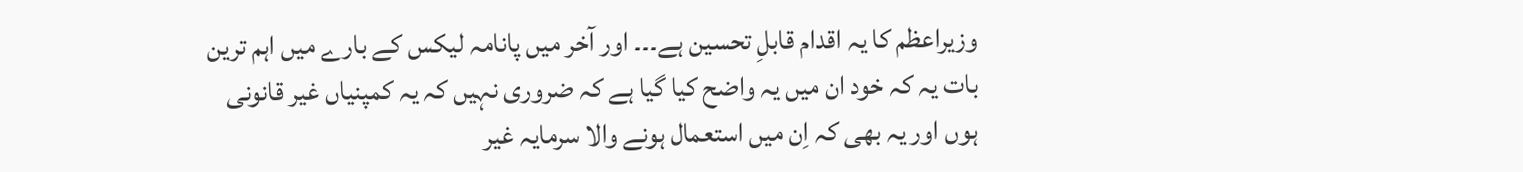وزیراعظم کا یہ اقدام قابلِ تحسین ہے۔۔۔ اور آخر میں پانامہ لیکس کے بارے میں اہم ترین بات یہ کہ خود ان میں یہ واضح کیا گیا ہے کہ ضروری نہیں کہ یہ کمپنیاں غیر قانونی ہوں اور یہ بھی کہ اِن میں استعمال ہونے والا سرمایہ غیر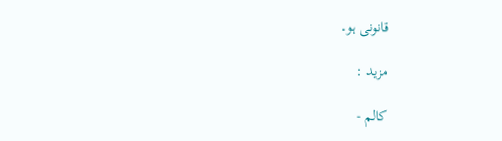قانونی ہو۔

مزید :

کالم -